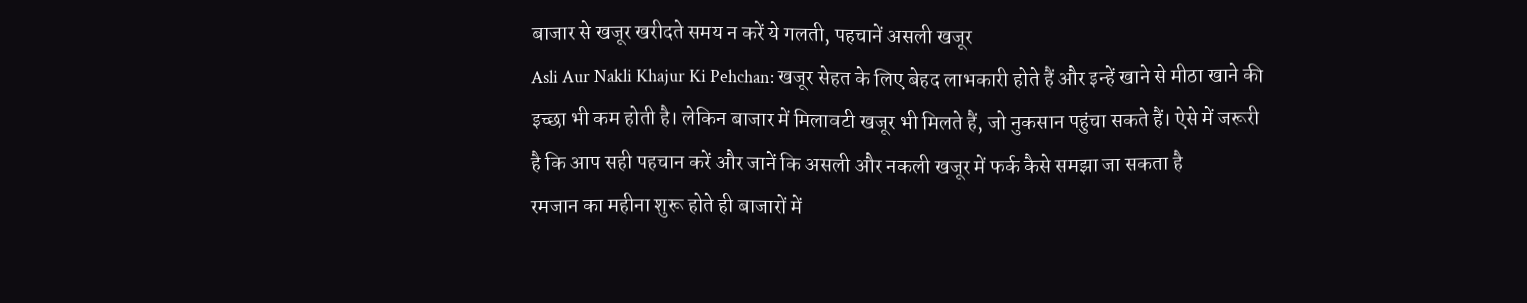बाजार से खजूर खरीदते समय न करें ये गलती, पहचानें असली खजूर
Asli Aur Nakli Khajur Ki Pehchan: खजूर सेहत के लिए बेहद लाभकारी होते हैं और इन्हें खाने से मीठा खाने की इच्छा भी कम होती है। लेकिन बाजार में मिलावटी खजूर भी मिलते हैं, जो नुकसान पहुंचा सकते हैं। ऐसे में जरूरी है कि आप सही पहचान करें और जानें कि असली और नकली खजूर में फर्क कैसे समझा जा सकता है
रमजान का महीना शुरू होते ही बाजारों में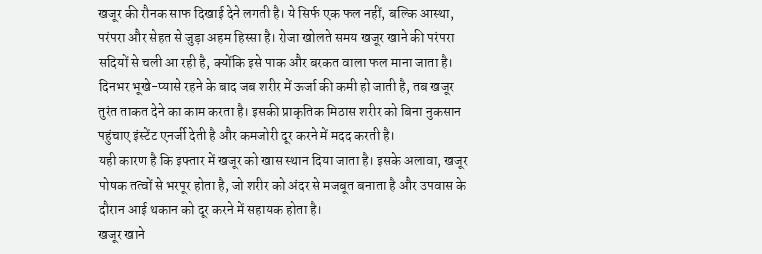खजूर की रौनक साफ दिखाई देने लगती है। ये सिर्फ एक फल नहीं, बल्कि आस्था, परंपरा और सेहत से जुड़ा अहम हिस्सा है। रोजा खोलते समय खजूर खाने की परंपरा सदियों से चली आ रही है, क्योंकि इसे पाक और बरकत वाला फल माना जाता है। दिनभर भूखे-प्यासे रहने के बाद जब शरीर में ऊर्जा की कमी हो जाती है, तब खजूर तुरंत ताकत देने का काम करता है। इसकी प्राकृतिक मिठास शरीर को बिना नुकसान पहुंचाए इंस्टेंट एनर्जी देती है और कमजोरी दूर करने में मदद करती है।
यही कारण है कि इफ्तार में खजूर को खास स्थान दिया जाता है। इसके अलावा, खजूर पोषक तत्वों से भरपूर होता है, जो शरीर को अंदर से मजबूत बनाता है और उपवास के दौरान आई थकान को दूर करने में सहायक होता है।
खजूर खाने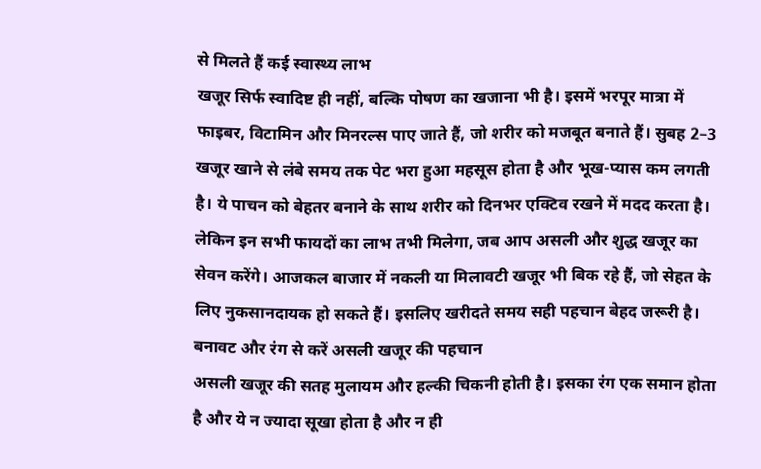से मिलते हैं कई स्वास्थ्य लाभ
खजूर सिर्फ स्वादिष्ट ही नहीं, बल्कि पोषण का खजाना भी है। इसमें भरपूर मात्रा में फाइबर, विटामिन और मिनरल्स पाए जाते हैं, जो शरीर को मजबूत बनाते हैं। सुबह 2–3 खजूर खाने से लंबे समय तक पेट भरा हुआ महसूस होता है और भूख-प्यास कम लगती है। ये पाचन को बेहतर बनाने के साथ शरीर को दिनभर एक्टिव रखने में मदद करता है।
लेकिन इन सभी फायदों का लाभ तभी मिलेगा, जब आप असली और शुद्ध खजूर का सेवन करेंगे। आजकल बाजार में नकली या मिलावटी खजूर भी बिक रहे हैं, जो सेहत के लिए नुकसानदायक हो सकते हैं। इसलिए खरीदते समय सही पहचान बेहद जरूरी है।
बनावट और रंग से करें असली खजूर की पहचान
असली खजूर की सतह मुलायम और हल्की चिकनी होती है। इसका रंग एक समान होता है और ये न ज्यादा सूखा होता है और न ही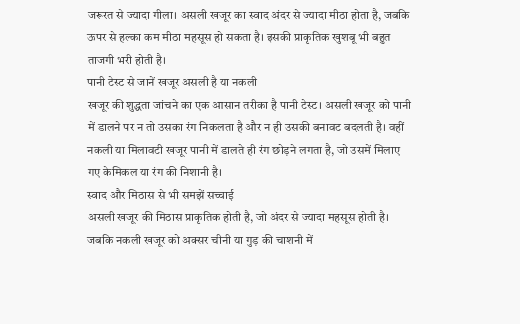जरूरत से ज्यादा गीला। असली खजूर का स्वाद अंदर से ज्यादा मीठा होता है, जबकि ऊपर से हल्का कम मीठा महसूस हो सकता है। इसकी प्राकृतिक खुशबू भी बहुत ताजगी भरी होती है।
पानी टेस्ट से जानें खजूर असली है या नकली
खजूर की शुद्धता जांचने का एक आसान तरीका है पानी टेस्ट। असली खजूर को पानी में डालने पर न तो उसका रंग निकलता है और न ही उसकी बनावट बदलती है। वहीं नकली या मिलावटी खजूर पानी में डालते ही रंग छोड़ने लगता है, जो उसमें मिलाए गए केमिकल या रंग की निशानी है।
स्वाद और मिठास से भी समझें सच्चाई
असली खजूर की मिठास प्राकृतिक होती है, जो अंदर से ज्यादा महसूस होती है। जबकि नकली खजूर को अक्सर चीनी या गुड़ की चाशनी में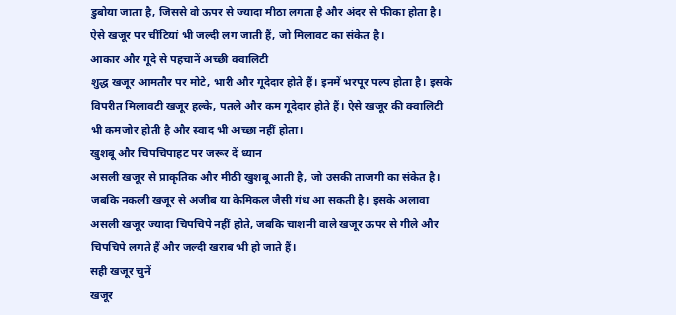डुबोया जाता है, जिससे वो ऊपर से ज्यादा मीठा लगता है और अंदर से फीका होता है। ऐसे खजूर पर चींटियां भी जल्दी लग जाती हैं, जो मिलावट का संकेत है।
आकार और गूदे से पहचानें अच्छी क्वालिटी
शुद्ध खजूर आमतौर पर मोटे, भारी और गूदेदार होते हैं। इनमें भरपूर पल्प होता है। इसके विपरीत मिलावटी खजूर हल्के, पतले और कम गूदेदार होते हैं। ऐसे खजूर की क्वालिटी भी कमजोर होती है और स्वाद भी अच्छा नहीं होता।
खुशबू और चिपचिपाहट पर जरूर दें ध्यान
असली खजूर से प्राकृतिक और मीठी खुशबू आती है, जो उसकी ताजगी का संकेत है। जबकि नकली खजूर से अजीब या केमिकल जैसी गंध आ सकती है। इसके अलावा असली खजूर ज्यादा चिपचिपे नहीं होते, जबकि चाशनी वाले खजूर ऊपर से गीले और चिपचिपे लगते हैं और जल्दी खराब भी हो जाते हैं।
सही खजूर चुनें
खजूर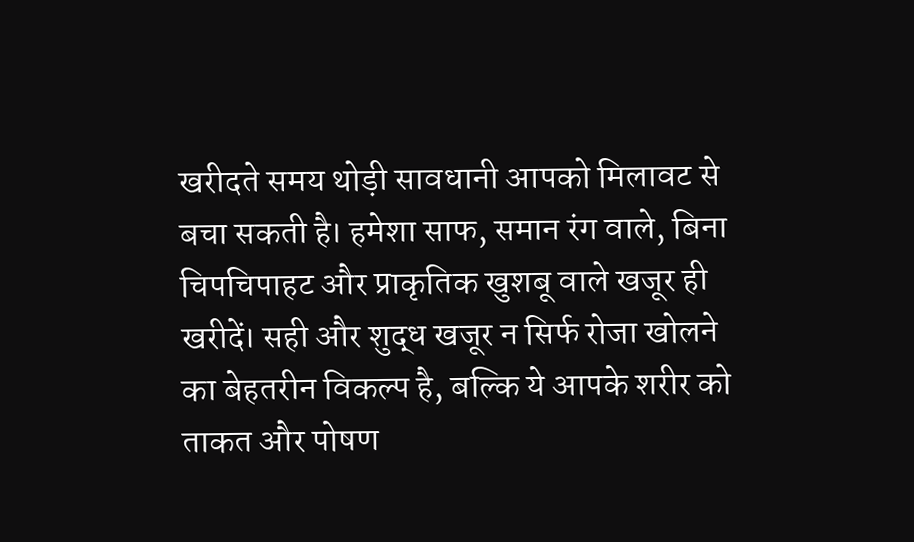खरीदते समय थोड़ी सावधानी आपको मिलावट से बचा सकती है। हमेशा साफ, समान रंग वाले, बिना चिपचिपाहट और प्राकृतिक खुशबू वाले खजूर ही खरीदें। सही और शुद्ध खजूर न सिर्फ रोजा खोलने का बेहतरीन विकल्प है, बल्कि ये आपके शरीर को ताकत और पोषण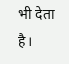भी देता है।